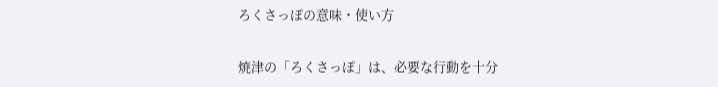ろくさっぽの意味・使い方

焼津の「ろくさっぽ」は、必要な行動を十分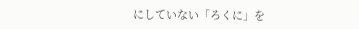にしていない「ろくに」を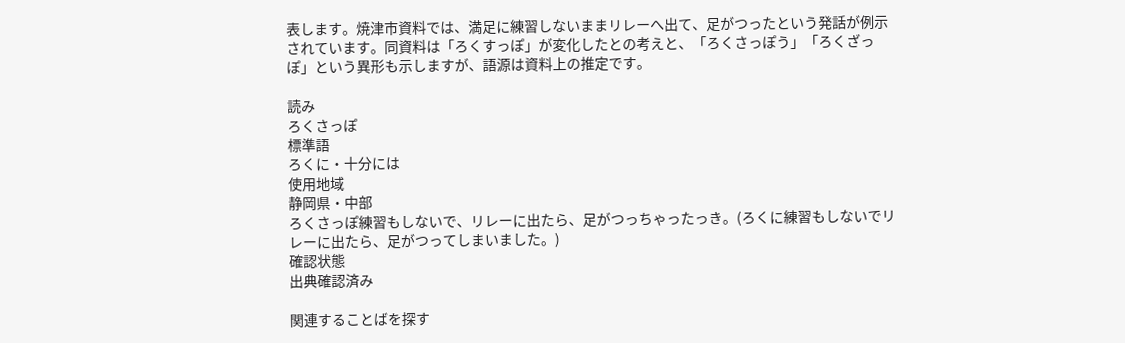表します。焼津市資料では、満足に練習しないままリレーへ出て、足がつったという発話が例示されています。同資料は「ろくすっぽ」が変化したとの考えと、「ろくさっぽう」「ろくざっぽ」という異形も示しますが、語源は資料上の推定です。

読み
ろくさっぽ
標準語
ろくに・十分には
使用地域
静岡県・中部
ろくさっぽ練習もしないで、リレーに出たら、足がつっちゃったっき。(ろくに練習もしないでリレーに出たら、足がつってしまいました。)
確認状態
出典確認済み

関連することばを探す